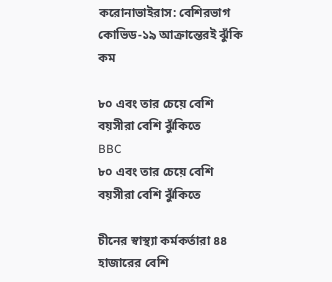করোনাভাইরাস: বেশিরভাগ কোভিড-১৯ আক্রান্তেরই ঝুঁকি কম

৮০ এবং তার চেয়ে বেশি বয়সীরা বেশি ঝুঁকিতে
BBC
৮০ এবং তার চেয়ে বেশি বয়সীরা বেশি ঝুঁকিতে

চীনের স্বাস্থ্যা কর্মকর্তারা ৪৪ হাজারের বেশি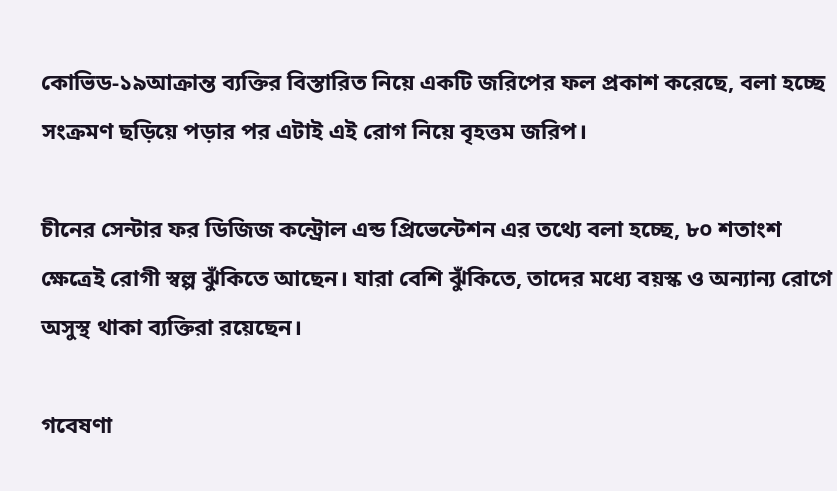কোভিড-১৯আক্রান্ত ব্যক্তির বিস্তারিত নিয়ে একটি জরিপের ফল প্রকাশ করেছে, বলা হচ্ছে সংক্রমণ ছড়িয়ে পড়ার পর এটাই এই রোগ নিয়ে বৃহত্তম জরিপ।

চীনের সেন্টার ফর ডিজিজ কন্ট্রোল এন্ড প্রিভেন্টেশন এর তথ্যে বলা হচ্ছে, ৮০ শতাংশ ক্ষেত্রেই রোগী স্বল্প ঝুঁকিতে আছেন। যারা বেশি ঝুঁকিতে, তাদের মধ্যে বয়স্ক ও অন্যান্য রোগে অসুস্থ থাকা ব্যক্তিরা রয়েছেন।

গবেষণা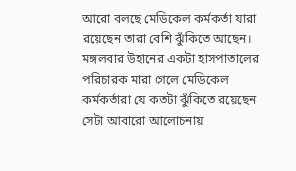আরো বলছে মেডিকেল কর্মকর্তা যারা রয়েছেন তারা বেশি ঝুঁকিতে আছেন। মঙ্গলবার উহানের একটা হাসপাতালের পরিচারক মারা গেলে মেডিকেল কর্মকর্তারা যে কতটা ঝুঁকিতে রয়েছেন সেটা আবারো আলোচনায়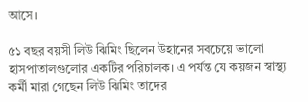আসে।

৫১ বছর বয়সী লিউ ঝিমিং ছিলেন উহানের সবচেয়ে ভালো হাসপাতালগুলোর একটির পরিচালক। এ পর্যন্ত যে কয়জন স্বাস্থ্য কর্মী মারা গেছেন লিউ ঝিমিং তাদের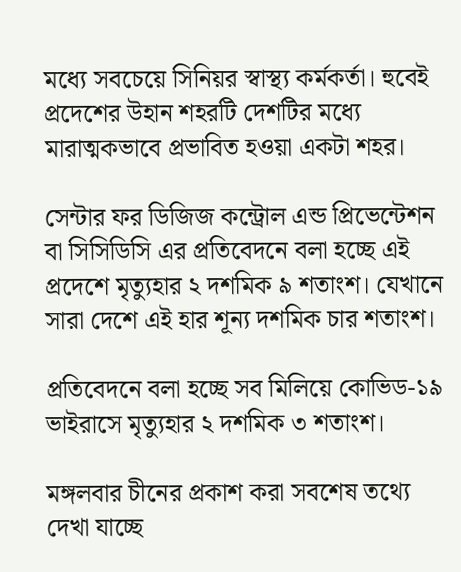মধ্যে সবচেয়ে সিনিয়র স্বাস্থ্য কর্মকর্তা। হুবেই প্রদেশের উহান শহরটি দেশটির মধ্যে মারাত্মকভাবে প্রভাবিত হওয়া একটা শহর।

সেন্টার ফর ডিজিজ কন্ট্রোল এন্ড প্রিভেন্টেশন বা সিসিডিসি এর প্রতিবেদনে বলা হচ্ছে এই প্রদেশে মৃত্যুহার ২ দশমিক ৯ শতাংশ। যেখানে সারা দেশে এই হার শূন্য দশমিক চার শতাংশ।

প্রতিবেদনে বলা হচ্ছে সব মিলিয়ে কোভিড-১৯ ভাইরাসে মৃত্যুহার ২ দশমিক ৩ শতাংশ।

মঙ্গলবার চীনের প্রকাশ করা সবশেষ তথ্যে দেখা যাচ্ছে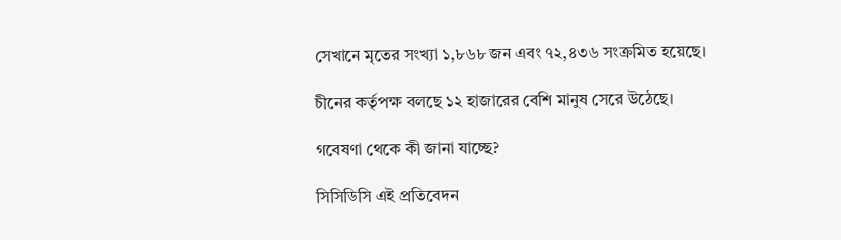সেখানে মৃতের সংখ্যা ১,৮৬৮ জন এবং ৭২,৪৩৬ সংক্রমিত হয়েছে।

চীনের কর্তৃপক্ষ বলছে ১২ হাজারের বেশি মানুষ সেরে উঠেছে।

গবেষণা থেকে কী জানা যাচ্ছে?

সিসিডিসি এই প্রতিবেদন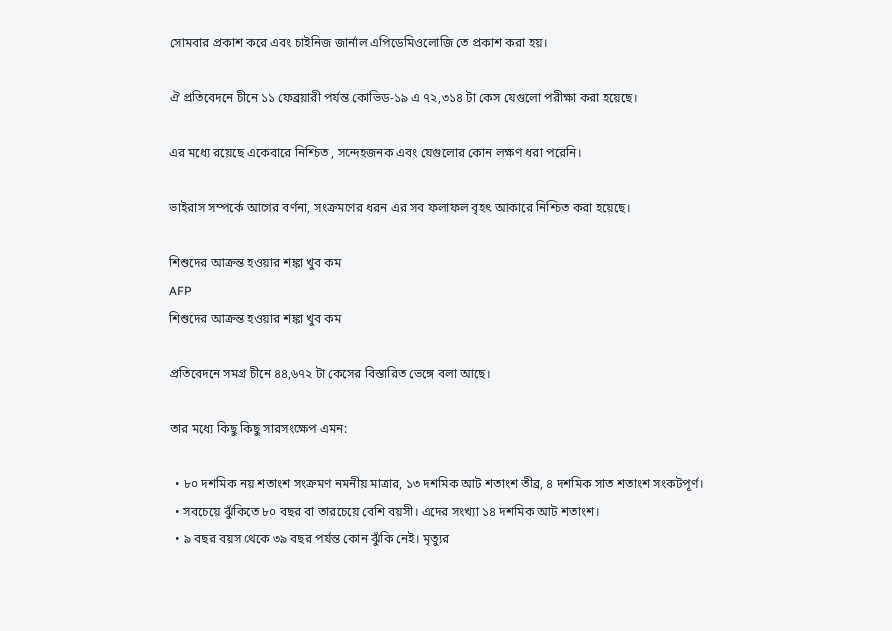সোমবার প্রকাশ করে এবং চাইনিজ জার্নাল এপিডেমিওলোজি তে প্রকাশ করা হয়।

ঐ প্রতিবেদনে চীনে ১১ ফেব্রয়ারী পর্যন্ত কোভিড-১৯ এ ৭২,৩১৪ টা কেস যেগুলো পরীক্ষা করা হয়েছে।

এর মধ্যে রয়েছে একেবারে নিশ্চিত , সন্দেহজনক এবং যেগুলোর কোন লক্ষণ ধরা পরেনি।

ভাইরাস সম্পর্কে আগের বর্ণনা, সংক্রমণের ধরন এর সব ফলাফল বৃহৎ আকারে নিশ্চিত করা হয়েছে।

শিশুদের আক্রন্ত হওয়ার শঙ্কা খুব কম
AFP
শিশুদের আক্রন্ত হওয়ার শঙ্কা খুব কম

প্রতিবেদনে সমগ্র চীনে ৪৪,৬৭২ টা কেসের বিস্তারিত ভেঙ্গে বলা আছে।

তার মধ্যে কিছু কিছু সারসংক্ষেপ এমন:

  • ৮০ দশমিক নয় শতাংশ সংক্রমণ নমনীয় মাত্রার, ১৩ দশমিক আট শতাংশ তীব্র, ৪ দশমিক সাত শতাংশ সংকটপূর্ণ।
  • সবচেয়ে ঝুঁকিতে ৮০ বছর বা তারচেয়ে বেশি বয়সী। এদের সংখ্যা ১৪ দশমিক আট শতাংশ।
  • ৯ বছর বয়স থেকে ৩৯ বছর পর্যন্ত কোন ঝুঁকি নেই। মৃত্যুর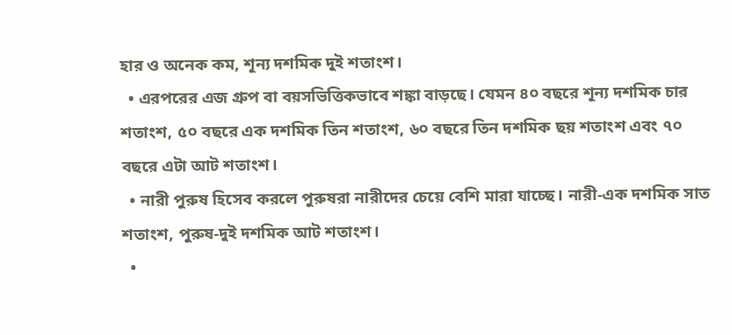হার ও অনেক কম, শূন্য দশমিক দুই শতাংশ।
  • এরপরের এজ গ্রুপ বা বয়সভিত্তিকভাবে শঙ্কা বাড়ছে। যেমন ৪০ বছরে শূন্য দশমিক চার শতাংশ, ৫০ বছরে এক দশমিক তিন শতাংশ, ৬০ বছরে তিন দশমিক ছয় শতাংশ এবং ৭০ বছরে এটা আট শতাংশ।
  • নারী পুরুষ হিসেব করলে পুরুষরা নারীদের চেয়ে বেশি মারা যাচ্ছে। নারী-এক দশমিক সাত শতাংশ, পুরুষ-দুই দশমিক আট শতাংশ।
  •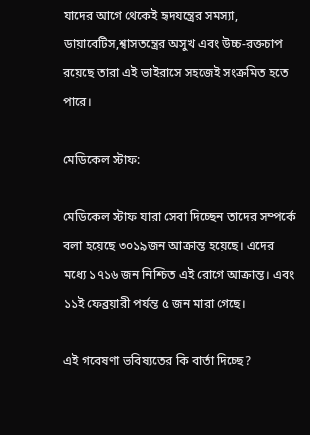যাদের আগে থেকেই হৃদযন্ত্রের সমস্যা, ডায়াবেটিস,শ্বাসতন্ত্রের অসুখ এবং উচ্চ-রক্তচাপ রয়েছে তারা এই ভাইরাসে সহজেই সংক্রমিত হতে পারে।

মেডিকেল স্টাফ:

মেডিকেল স্টাফ যারা সেবা দিচ্ছেন তাদের সম্পর্কে বলা হয়েছে ৩০১৯জন আক্রান্ত হয়েছে। এদের মধ্যে ১৭১৬ জন নিশ্চিত এই রোগে আক্রান্ত। এবং ১১ই ফেব্রয়ারী পর্যন্ত ৫ জন মারা গেছে।

এই গবেষণা ভবিষ্যতের কি বার্তা দিচ্ছে?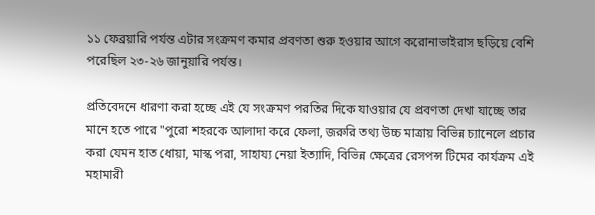১১ ফেব্রয়ারি পর্যন্ত এটার সংক্রমণ কমার প্রবণতা শুরু হওয়ার আগে করোনাভাইরাস ছড়িয়ে বেশি পরেছিল ২৩-২৬ জানুয়ারি পর্যন্ত।

প্রতিবেদনে ধারণা করা হচ্ছে এই যে সংক্রমণ পরতির দিকে যাওয়ার যে প্রবণতা দেখা যাচ্ছে তার মানে হতে পারে "পুরো শহরকে আলাদা করে ফেলা, জরুরি তথ্য উচ্চ মাত্রায় বিভিন্ন চ্যানেলে প্রচার করা যেমন হাত ধোয়া, মাস্ক পরা, সাহায্য নেয়া ইত্যাদি, বিভিন্ন ক্ষেত্রের রেসপন্স টিমের কার্যক্রম এই মহামারী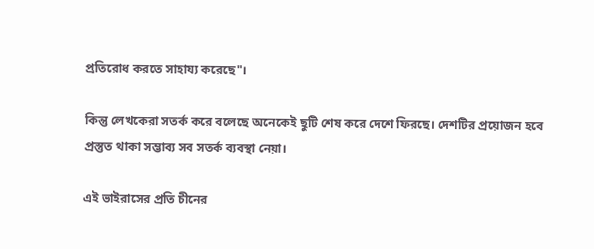প্রতিরোধ করতে সাহায্য করেছে"।

কিন্তু লেখকেরা সতর্ক করে বলেছে অনেকেই ছুটি শেষ করে দেশে ফিরছে। দেশটির প্রয়োজন হবে প্রস্তুত থাকা সম্ভাব্য সব সতর্ক ব্যবস্থা নেয়া।

এই ভাইরাসের প্রতি চীনের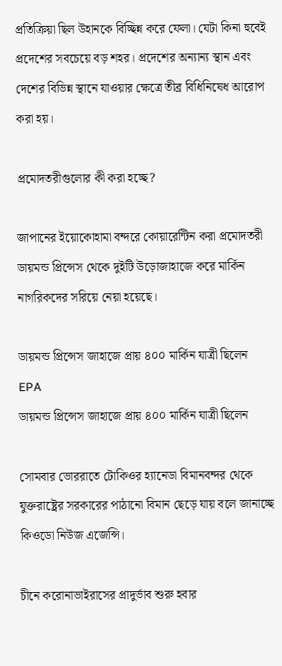প্রতিক্রিয়া ছিল উহানকে বিচ্ছিন্ন করে ফেলা। যেটা কিনা হুবেই প্রদেশের সবচেয়ে বড় শহর। প্রদেশের অন্যান্য স্থান এবং দেশের বিভিন্ন স্থানে যাওয়ার ক্ষেত্রে তীব্র বিধিনিষেধ আরোপ করা হয়।

প্রমোদতরীগুলোর কী করা হচ্ছে?

জাপানের ইয়োকোহামা বন্দরে কোয়ারেন্টিন করা প্রমোদতরী ডায়মন্ড প্রিন্সেস থেকে দুইটি উড়োজাহাজে করে মার্কিন নাগরিকদের সরিয়ে নেয়া হয়েছে।

ডায়মন্ড প্রিন্সেস জাহাজে প্রায় ৪০০ মার্কিন যাত্রী ছিলেন
EPA
ডায়মন্ড প্রিন্সেস জাহাজে প্রায় ৪০০ মার্কিন যাত্রী ছিলেন

সোমবার ভোররাতে টোকিওর হ্যানেডা বিমানবন্দর থেকে যুক্তরাষ্ট্রের সরকারের পাঠানো বিমান ছেড়ে যায় বলে জানাচ্ছে কিওডো নিউজ এজেন্সি।

চীনে করোনাভাইরাসের প্রাদুর্ভাব শুরু হবার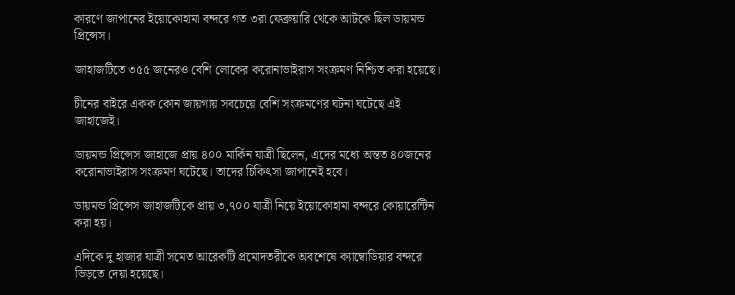কারণে জাপানের ইয়োকোহামা বন্দরে গত ৩রা ফেব্রুয়ারি থেকে আটকে ছিল ডায়মন্ড প্রিন্সেস।

জাহাজটিতে ৩৫৫ জনেরও বেশি লোকের করোনাভাইরাস সংক্রমণ নিশ্চিত করা হয়েছে।

চীনের বাইরে একক কোন জায়গায় সবচেয়ে বেশি সংক্রমণের ঘটনা ঘটেছে এই জাহাজেই।

ডায়মন্ড প্রিন্সেস জাহাজে প্রায় ৪০০ মার্কিন যাত্রী ছিলেন, এদের মধ্যে অন্তত ৪০জনের করোনাভাইরাস সংক্রমণ ঘটেছে। তাদের চিকিৎসা জাপানেই হবে।

ডায়মন্ড প্রিন্সেস জাহাজটিকে প্রায় ৩,৭০০ যাত্রী নিয়ে ইয়োকোহামা বন্দরে কোয়ারেন্টিন করা হয়।

এদিকে দু হাজার যাত্রী সমেত আরেকটি প্রমোদতরীকে অবশেষে ক্যাম্বোডিয়ার বন্দরে ভিড়তে দেয়া হয়েছে।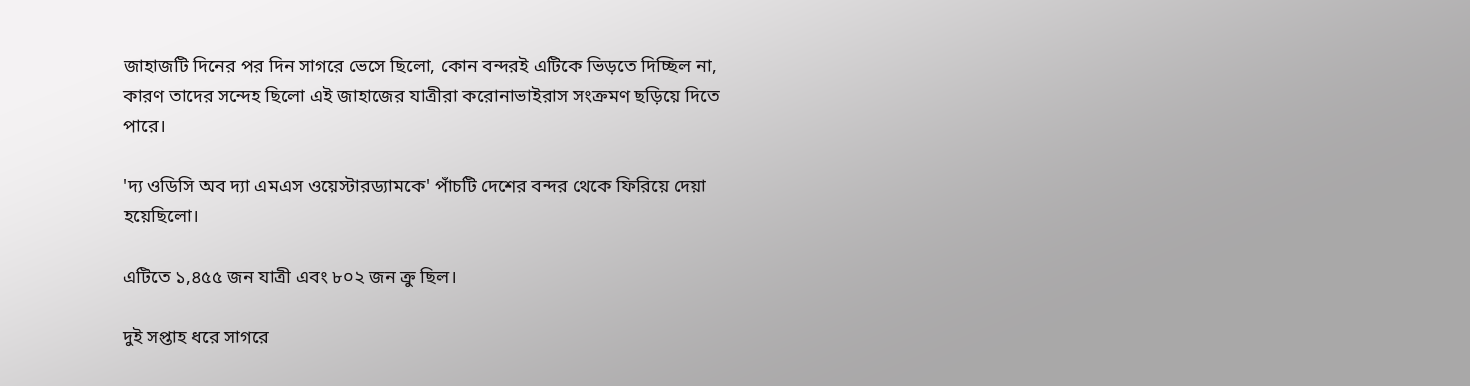জাহাজটি দিনের পর দিন সাগরে ভেসে ছিলো, কোন বন্দরই এটিকে ভিড়তে দিচ্ছিল না, কারণ তাদের সন্দেহ ছিলো এই জাহাজের যাত্রীরা করোনাভাইরাস সংক্রমণ ছড়িয়ে দিতে পারে।

'দ্য ওডিসি অব দ্যা এমএস ওয়েস্টারড্যামকে' পাঁচটি দেশের বন্দর থেকে ফিরিয়ে দেয়া হয়েছিলো।

এটিতে ১,৪৫৫ জন যাত্রী এবং ৮০২ জন ক্রু ছিল।

দুই সপ্তাহ ধরে সাগরে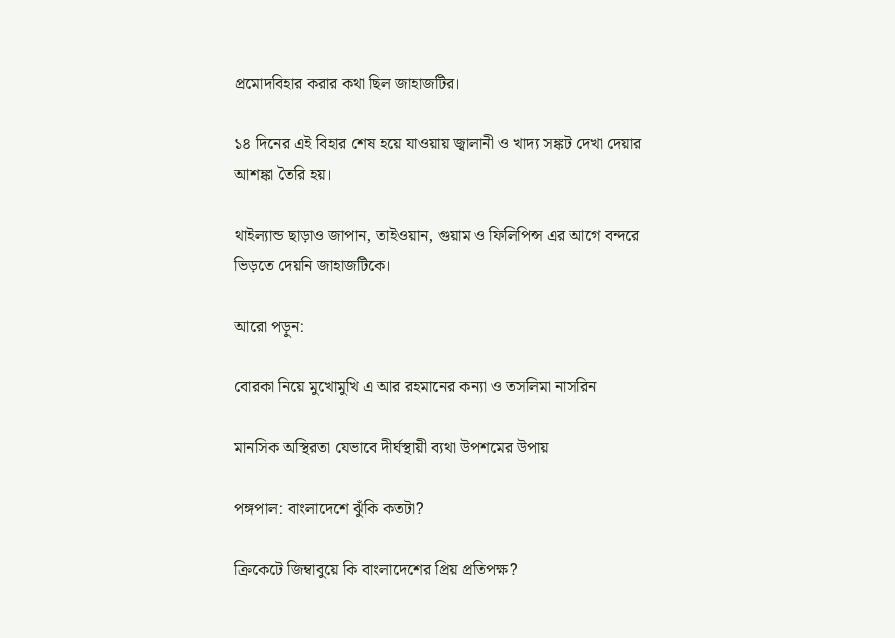প্রমোদবিহার করার কথা ছিল জাহাজটির।

১৪ দিনের এই বিহার শেষ হয়ে যাওয়ায় জ্বালানী ও খাদ্য সঙ্কট দেখা দেয়ার আশঙ্কা তৈরি হয়।

থাইল্যান্ড ছাড়াও জাপান, তাইওয়ান, গুয়াম ও ফিলিপিন্স এর আগে বন্দরে ভিড়তে দেয়নি জাহাজটিকে।

আরো পড়ুন:

বোরকা নিয়ে মুখোমুখি এ আর রহমানের কন্যা ও তসলিমা নাসরিন

মানসিক অস্থিরতা যেভাবে দীর্ঘস্থায়ী ব্যথা উপশমের উপায়

পঙ্গপাল: বাংলাদেশে ঝুঁকি কতটা?

ক্রিকেটে জিম্বাবুয়ে কি বাংলাদেশের প্রিয় প্রতিপক্ষ?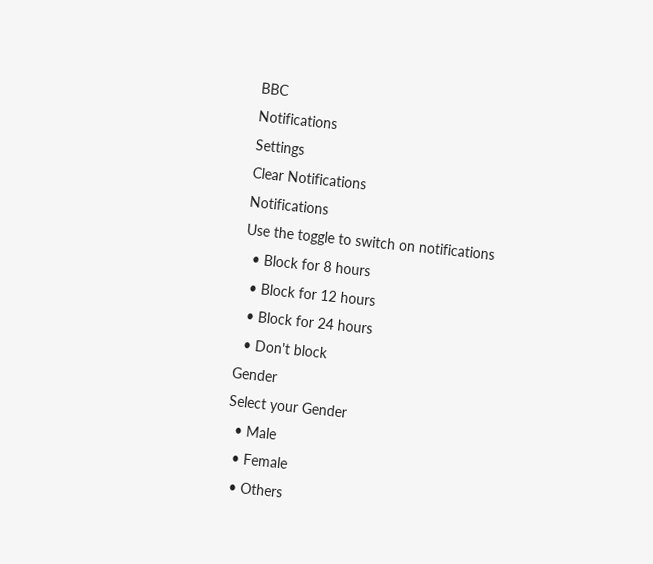BBC
Notifications
Settings
Clear Notifications
Notifications
Use the toggle to switch on notifications
  • Block for 8 hours
  • Block for 12 hours
  • Block for 24 hours
  • Don't block
Gender
Select your Gender
  • Male
  • Female
  • Others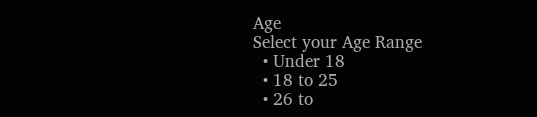Age
Select your Age Range
  • Under 18
  • 18 to 25
  • 26 to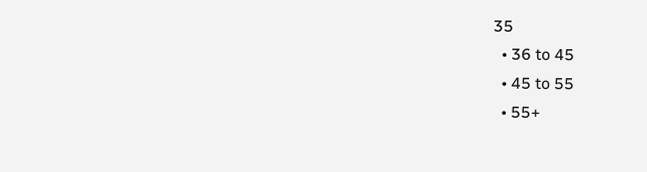35
  • 36 to 45
  • 45 to 55
  • 55+